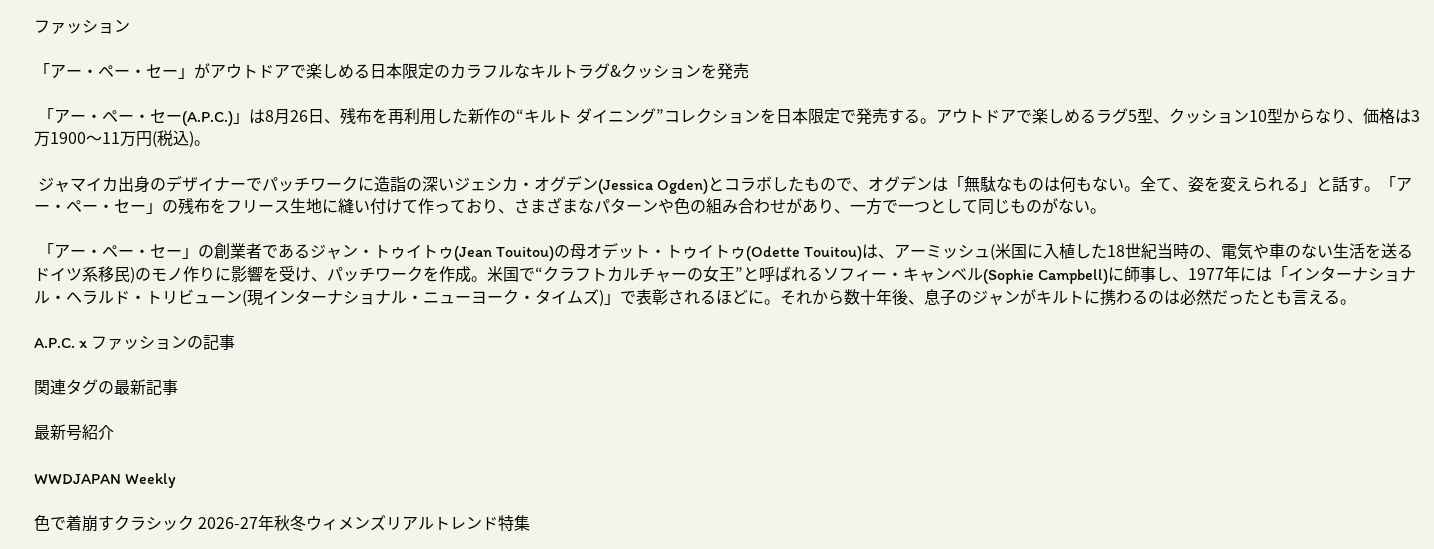ファッション

「アー・ペー・セー」がアウトドアで楽しめる日本限定のカラフルなキルトラグ&クッションを発売

 「アー・ペー・セー(A.P.C.)」は8月26日、残布を再利用した新作の“キルト ダイニング”コレクションを日本限定で発売する。アウトドアで楽しめるラグ5型、クッション10型からなり、価格は3万1900〜11万円(税込)。

 ジャマイカ出身のデザイナーでパッチワークに造詣の深いジェシカ・オグデン(Jessica Ogden)とコラボしたもので、オグデンは「無駄なものは何もない。全て、姿を変えられる」と話す。「アー・ペー・セー」の残布をフリース生地に縫い付けて作っており、さまざまなパターンや色の組み合わせがあり、一方で一つとして同じものがない。

 「アー・ペー・セー」の創業者であるジャン・トゥイトゥ(Jean Touitou)の母オデット・トゥイトゥ(Odette Touitou)は、アーミッシュ(米国に入植した18世紀当時の、電気や車のない生活を送るドイツ系移民)のモノ作りに影響を受け、パッチワークを作成。米国で“クラフトカルチャーの女王”と呼ばれるソフィー・キャンベル(Sophie Campbell)に師事し、1977年には「インターナショナル・ヘラルド・トリビューン(現インターナショナル・ニューヨーク・タイムズ)」で表彰されるほどに。それから数十年後、息子のジャンがキルトに携わるのは必然だったとも言える。

A.P.C. x ファッションの記事

関連タグの最新記事

最新号紹介

WWDJAPAN Weekly

色で着崩すクラシック 2026-27年秋冬ウィメンズリアルトレンド特集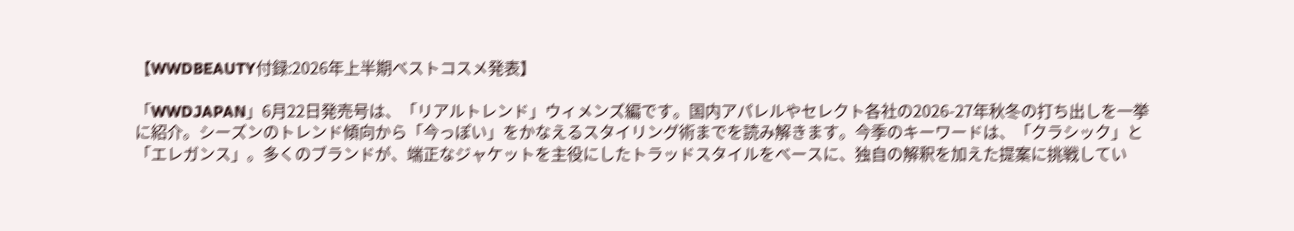【WWDBEAUTY付録:2026年上半期ベストコスメ発表】

「WWDJAPAN」6月22日発売号は、「リアルトレンド」ウィメンズ編です。国内アパレルやセレクト各社の2026-27年秋冬の打ち出しを一挙に紹介。シーズンのトレンド傾向から「今っぽい」をかなえるスタイリング術までを読み解きます。今季のキーワードは、「クラシック」と「エレガンス」。多くのブランドが、端正なジャケットを主役にしたトラッドスタイルをベースに、独自の解釈を加えた提案に挑戦してい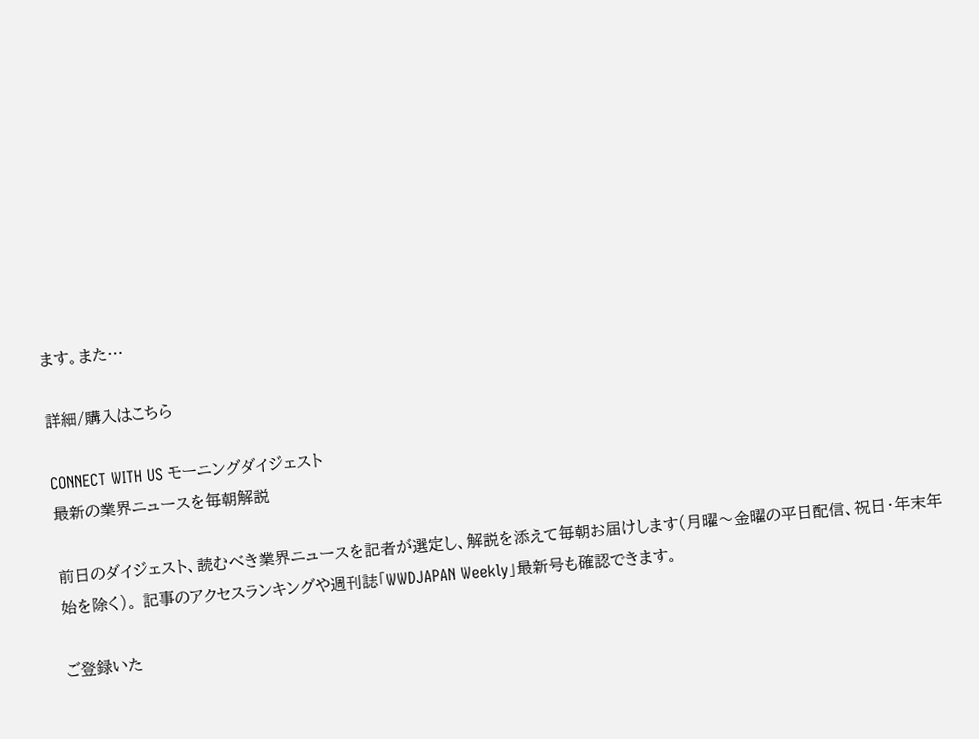ます。また…

詳細/購入はこちら

CONNECT WITH US モーニングダイジェスト
最新の業界ニュースを毎朝解説

前日のダイジェスト、読むべき業界ニュースを記者が選定し、解説を添えて毎朝お届けします(月曜〜金曜の平日配信、祝日・年末年始を除く)。 記事のアクセスランキングや週刊誌「WWDJAPAN Weekly」最新号も確認できます。

ご登録いた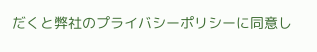だくと弊社のプライバシーポリシーに同意し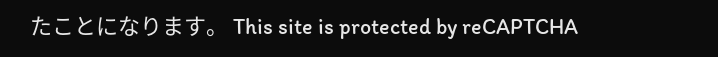たことになります。 This site is protected by reCAPTCHA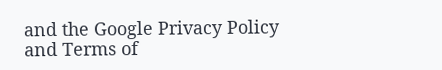and the Google Privacy Policy and Terms of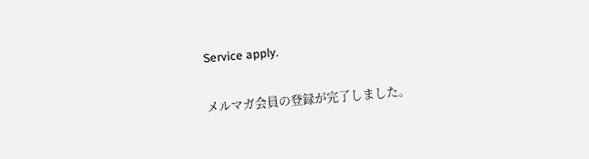Service apply.

メルマガ会員の登録が完了しました。